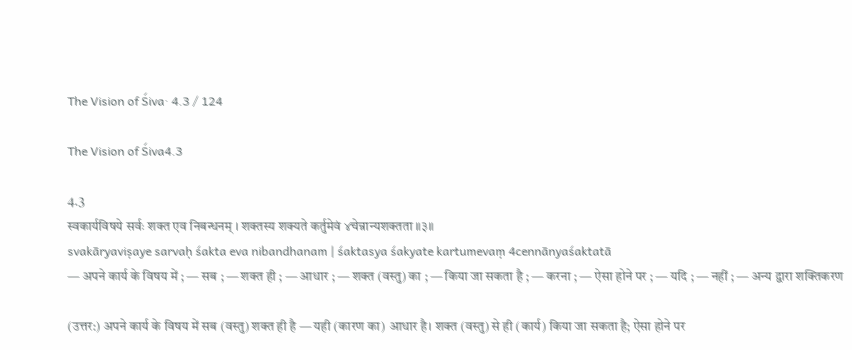The Vision of Śiva· 4.3 / 124

The Vision of Śiva4.3

4.3
स्वकार्यविषये सर्वः शक्त एव निबन्धनम् । शक्तस्य शक्यते कर्तुमेवं ४चेन्नान्यशक्तता ॥३॥
svakāryaviṣaye sarvaḥ śakta eva nibandhanam | śaktasya śakyate kartumevaṃ 4cennānyaśaktatā
— अपने कार्य के विषय में ; — सब ; — शक्त ही ; — आधार ; — शक्त (वस्तु) का ; — किया जा सकता है ; — करना ; — ऐसा होने पर ; — यदि ; — नहीं ; — अन्य द्वारा शक्तिकरण

(उत्तर:) अपने कार्य के विषय में सब (वस्तु) शक्त ही है — यही (कारण का) आधार है। शक्त (वस्तु) से ही (कार्य) किया जा सकता है; ऐसा होने पर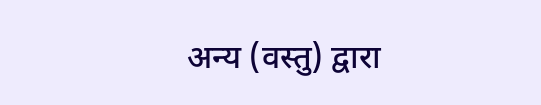अन्य (वस्तु) द्वारा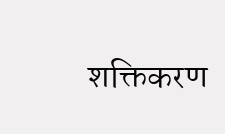शक्तिकरण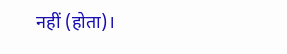नहीं (होता)।